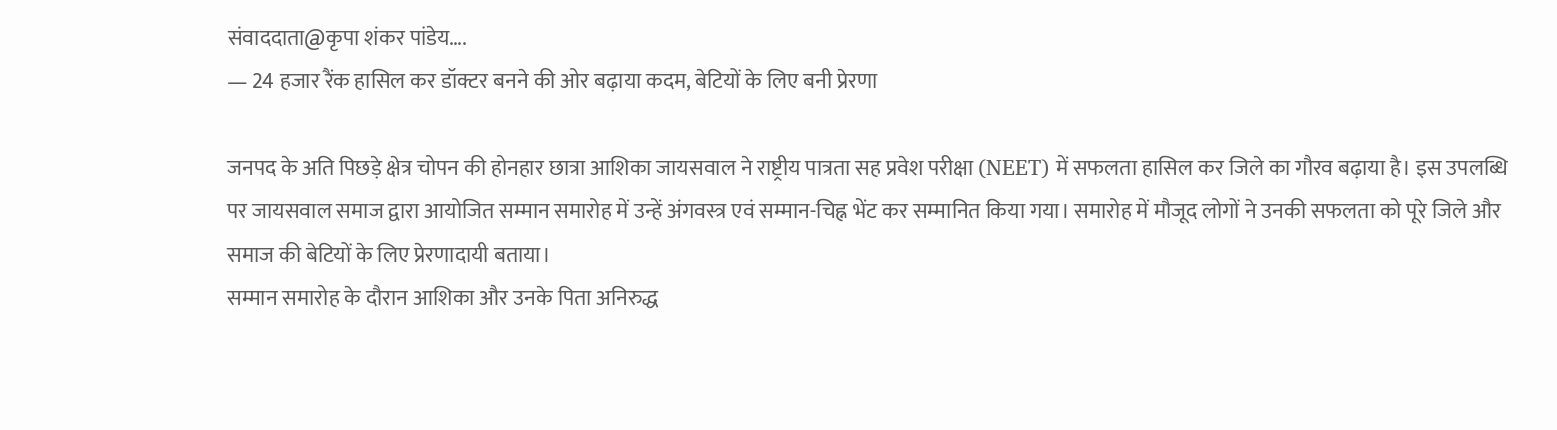संवाददाता@कृपा शंकर पांडेय….
— 24 हजार रैंक हासिल कर डॉक्टर बनने की ओर बढ़ाया कदम, बेटियों के लिए बनी प्रेरणा

जनपद के अति पिछड़े क्षेत्र चोपन की होनहार छात्रा आशिका जायसवाल ने राष्ट्रीय पात्रता सह प्रवेश परीक्षा (NEET) में सफलता हासिल कर जिले का गौरव बढ़ाया है। इस उपलब्धि पर जायसवाल समाज द्वारा आयोजित सम्मान समारोह में उन्हें अंगवस्त्र एवं सम्मान-चिह्न भेंट कर सम्मानित किया गया। समारोह में मौजूद लोगों ने उनकी सफलता को पूरे जिले और समाज की बेटियों के लिए प्रेरणादायी बताया।
सम्मान समारोह के दौरान आशिका और उनके पिता अनिरुद्ध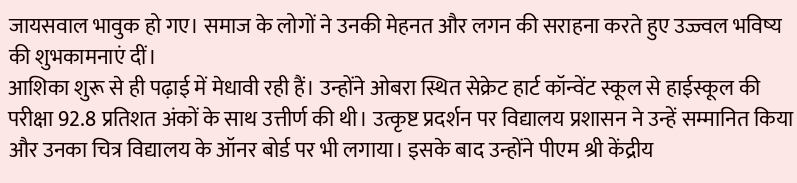जायसवाल भावुक हो गए। समाज के लोगों ने उनकी मेहनत और लगन की सराहना करते हुए उज्ज्वल भविष्य की शुभकामनाएं दीं।
आशिका शुरू से ही पढ़ाई में मेधावी रही हैं। उन्होंने ओबरा स्थित सेक्रेट हार्ट कॉन्वेंट स्कूल से हाईस्कूल की परीक्षा 92.8 प्रतिशत अंकों के साथ उत्तीर्ण की थी। उत्कृष्ट प्रदर्शन पर विद्यालय प्रशासन ने उन्हें सम्मानित किया और उनका चित्र विद्यालय के ऑनर बोर्ड पर भी लगाया। इसके बाद उन्होंने पीएम श्री केंद्रीय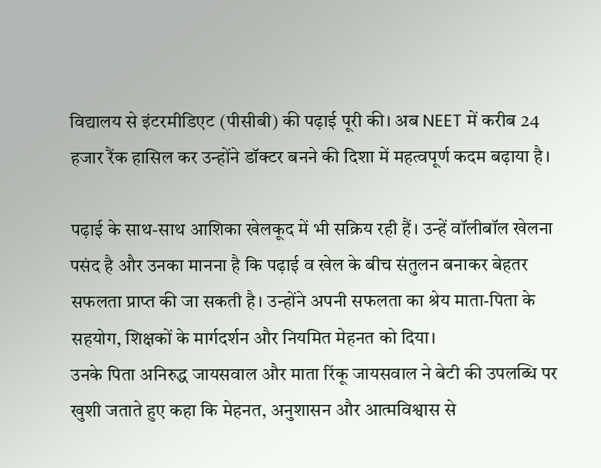विद्यालय से इंटरमीडिएट (पीसीबी) की पढ़ाई पूरी की। अब NEET में करीब 24 हजार रैंक हासिल कर उन्होंने डॉक्टर बनने की दिशा में महत्वपूर्ण कदम बढ़ाया है।

पढ़ाई के साथ-साथ आशिका खेलकूद में भी सक्रिय रही हैं। उन्हें वॉलीबॉल खेलना पसंद है और उनका मानना है कि पढ़ाई व खेल के बीच संतुलन बनाकर बेहतर सफलता प्राप्त की जा सकती है। उन्होंने अपनी सफलता का श्रेय माता-पिता के सहयोग, शिक्षकों के मार्गदर्शन और नियमित मेहनत को दिया।
उनके पिता अनिरुद्ध जायसवाल और माता रिंकू जायसवाल ने बेटी की उपलब्धि पर खुशी जताते हुए कहा कि मेहनत, अनुशासन और आत्मविश्वास से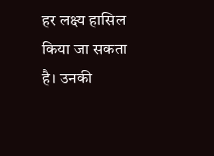हर लक्ष्य हासिल किया जा सकता है। उनकी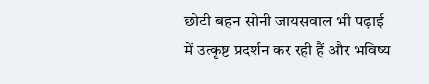छोटी बहन सोनी जायसवाल भी पढ़ाई में उत्कृष्ट प्रदर्शन कर रही हैं और भविष्य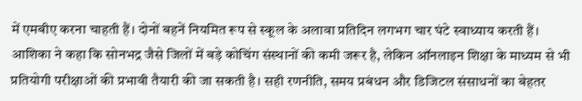में एमबीए करना चाहती हैं। दोनों बहनें नियमित रूप से स्कूल के अलावा प्रतिदिन लगभग चार घंटे स्वाध्याय करती हैं।
आशिका ने कहा कि सोनभद्र जैसे जिलों में बड़े कोचिंग संस्थानों की कमी जरूर है, लेकिन ऑनलाइन शिक्षा के माध्यम से भी प्रतियोगी परीक्षाओं की प्रभावी तैयारी की जा सकती है। सही रणनीति, समय प्रबंधन और डिजिटल संसाधनों का बेहतर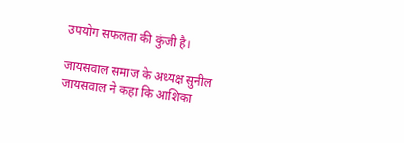उपयोग सफलता की कुंजी है।

जायसवाल समाज के अध्यक्ष सुनील जायसवाल ने कहा कि आशिका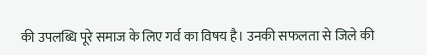की उपलब्धि पूरे समाज के लिए गर्व का विषय है। उनकी सफलता से जिले की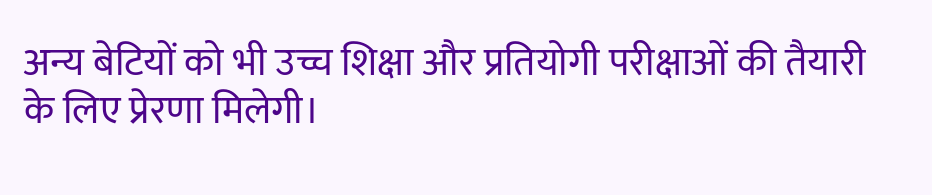अन्य बेटियों को भी उच्च शिक्षा और प्रतियोगी परीक्षाओं की तैयारी के लिए प्रेरणा मिलेगी।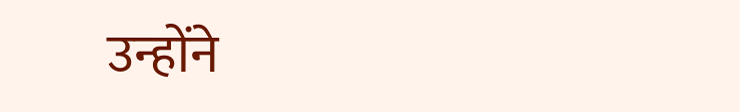उन्होंने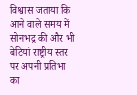विश्वास जताया कि आने वाले समय में सोनभद्र की और भी बेटियां राष्ट्रीय स्तर पर अपनी प्रतिभा का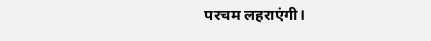परचम लहराएंगी।